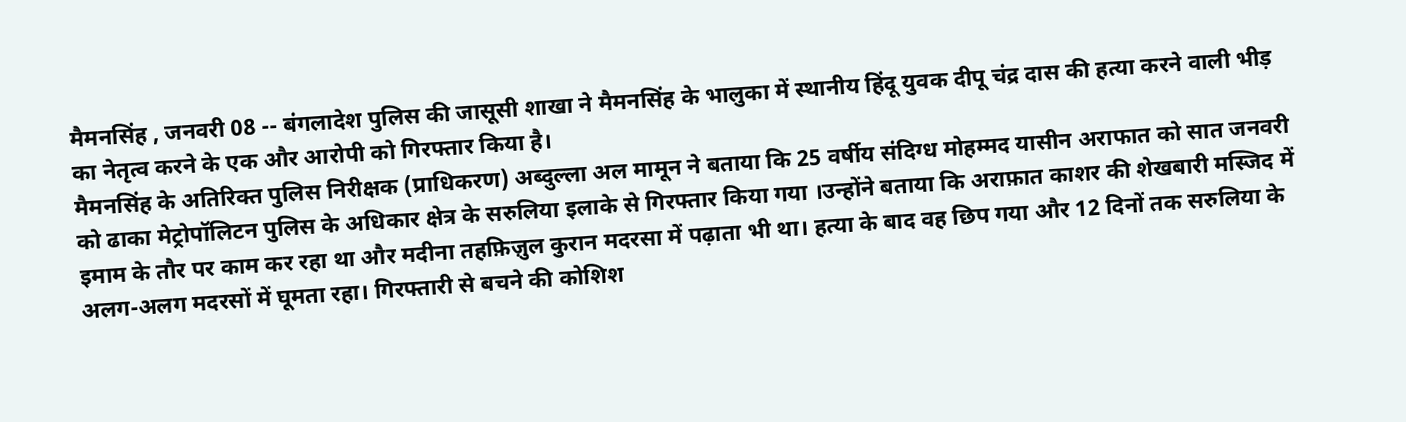मैमनसिंह , जनवरी 08 -- बंगलादेश पुलिस की जासूसी शाखा ने मैमनसिंह के भालुका में स्थानीय हिंदू युवक दीपू चंद्र दास की हत्या करने वाली भीड़ का नेतृत्व करने के एक और आरोपी को गिरफ्तार किया है।
मैमनसिंह के अतिरिक्त पुलिस निरीक्षक (प्राधिकरण) अब्दुल्ला अल मामून ने बताया कि 25 वर्षीय संदिग्ध मोहम्मद यासीन अराफात को सात जनवरी को ढाका मेट्रोपॉलिटन पुलिस के अधिकार क्षेत्र के सरुलिया इलाके से गिरफ्तार किया गया ।उन्होंने बताया कि अराफ़ात काशर की शेखबारी मस्जिद में इमाम के तौर पर काम कर रहा था और मदीना तहफ़िज़ुल कुरान मदरसा में पढ़ाता भी था। हत्या के बाद वह छिप गया और 12 दिनों तक सरुलिया के अलग-अलग मदरसों में घूमता रहा। गिरफ्तारी से बचने की कोशिश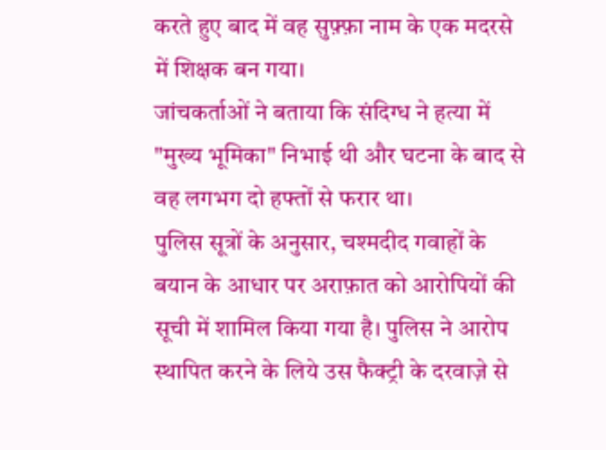करते हुए बाद में वह सुफ़्फ़ा नाम के एक मदरसे में शिक्षक बन गया।
जांचकर्ताओं ने बताया कि संदिग्ध ने हत्या में "मुख्य भूमिका" निभाई थी और घटना के बाद से वह लगभग दो हफ्तों से फरार था।
पुलिस सूत्रों के अनुसार, चश्मदीद गवाहों के बयान के आधार पर अराफ़ात को आरोपियों की सूची में शामिल किया गया है। पुलिस ने आरोप स्थापित करने के लिये उस फैक्ट्री के दरवाज़े से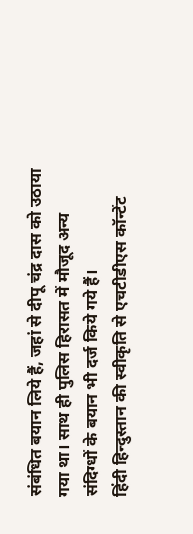संबंधित बयान लिये हैं, जहां से दीपू चंद्र दास को उठाया गया था। साथ ही पुलिस हिरासत में मौजूद अन्य संदिग्धों के बयान भी दर्ज किये गये हैं।
हिंदी हिन्दुस्तान की स्वीकृति से एचटीडीएस कॉन्टेंट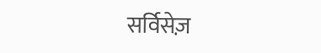सर्विसेज़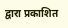द्वारा प्रकाशित